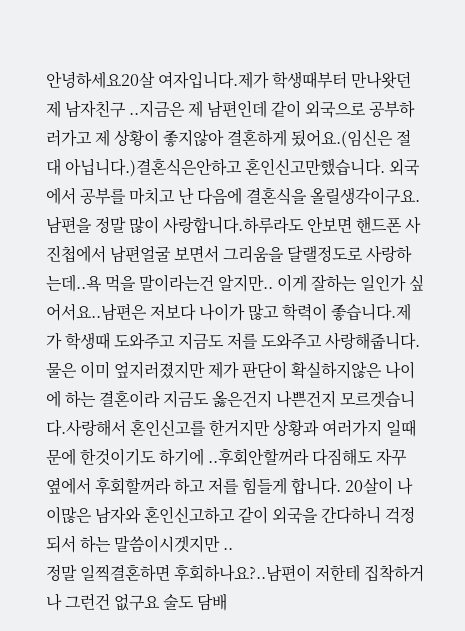안녕하세요20살 여자입니다.제가 학생때부터 만나왓던 제 남자친구 ..지금은 제 남편인데 같이 외국으로 공부하러가고 제 상황이 좋지않아 결혼하게 됬어요.(임신은 절대 아닙니다.)결혼식은안하고 혼인신고만했습니다. 외국에서 공부를 마치고 난 다음에 결혼식을 올릴생각이구요.남편을 정말 많이 사랑합니다.하루라도 안보면 핸드폰 사진첩에서 남편얼굴 보면서 그리움을 달랠정도로 사랑하는데..욕 먹을 말이라는건 알지만.. 이게 잘하는 일인가 싶어서요..남편은 저보다 나이가 많고 학력이 좋습니다.제가 학생때 도와주고 지금도 저를 도와주고 사랑해줍니다.물은 이미 엎지러졌지만 제가 판단이 확실하지않은 나이에 하는 결혼이라 지금도 옳은건지 나쁜건지 모르겟습니다.사랑해서 혼인신고를 한거지만 상황과 여러가지 일때문에 한것이기도 하기에 ..후회안할꺼라 다짐해도 자꾸 옆에서 후회할꺼라 하고 저를 힘들게 합니다. 20살이 나이많은 남자와 혼인신고하고 같이 외국을 간다하니 걱정되서 하는 말씀이시겟지만 ..
정말 일찍결혼하면 후회하나요?..남편이 저한테 집착하거나 그런건 없구요 술도 담배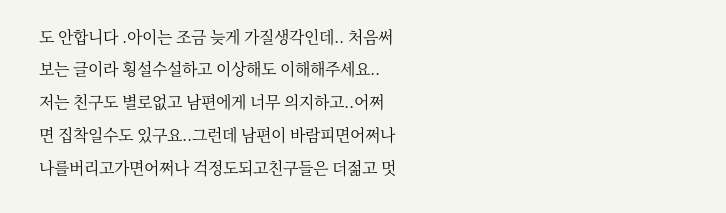도 안합니다 .아이는 조금 늦게 가질생각인데.. 처음써보는 글이라 횡설수설하고 이상해도 이해해주세요..
저는 친구도 별로없고 남편에게 너무 의지하고..어쩌면 집착일수도 있구요..그런데 남편이 바람피면어쩌나 나를버리고가면어쩌나 걱정도되고친구들은 더젊고 멋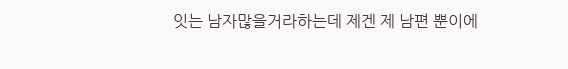잇는 남자많을거라하는데 제겐 제 남편 뿐이에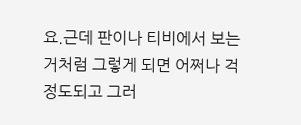요.근데 판이나 티비에서 보는거처럼 그렇게 되면 어쩌나 걱정도되고 그러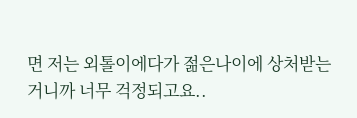면 저는 외톨이에다가 젊은나이에 상처받는거니까 너무 걱정되고요..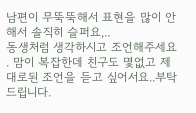남편이 무뚝뚝해서 표현을 많이 안해서 솔직히 슬퍼요,..
동생처럼 생각하시고 조언해주세요 . 맘이 복잡한데 친구도 몇없고 제대로된 조언을 듣고 싶어서요..부탁드립니다.